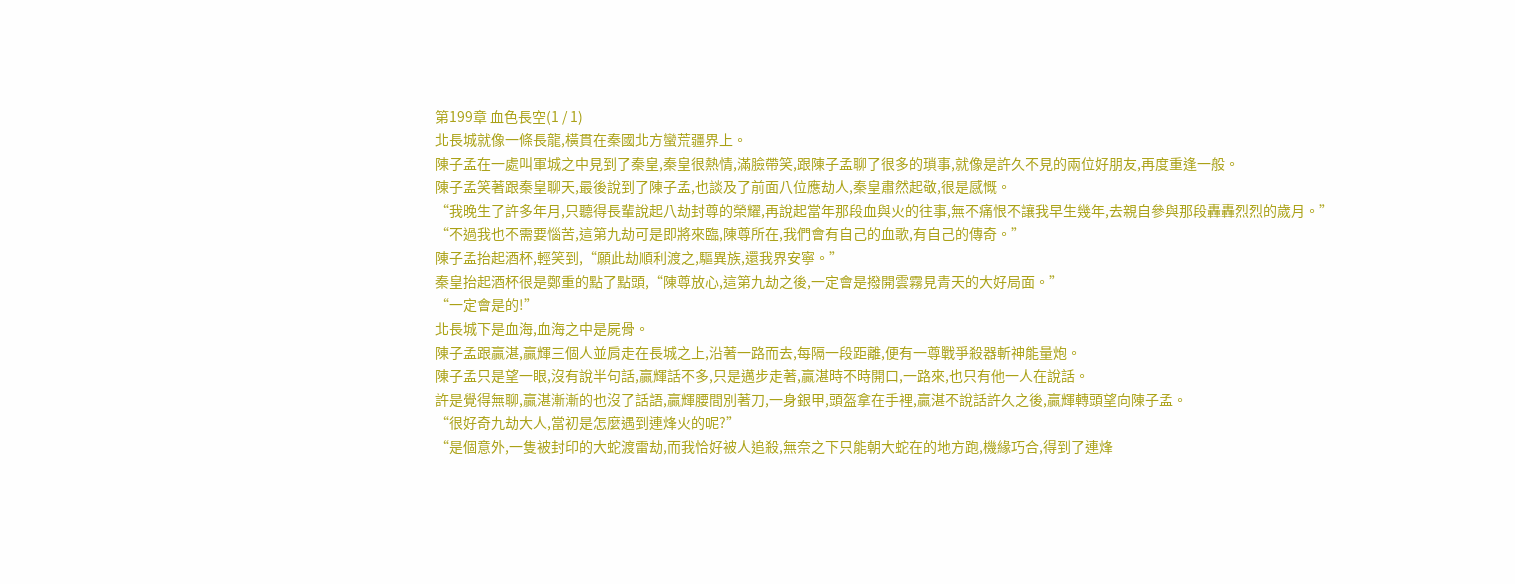第199章 血色長空(1 / 1)
北長城就像一條長龍,橫貫在秦國北方蠻荒疆界上。
陳子孟在一處叫軍城之中見到了秦皇,秦皇很熱情,滿臉帶笑,跟陳子孟聊了很多的瑣事,就像是許久不見的兩位好朋友,再度重逢一般。
陳子孟笑著跟秦皇聊天,最後說到了陳子孟,也談及了前面八位應劫人,秦皇肅然起敬,很是感慨。
“我晚生了許多年月,只聽得長輩說起八劫封尊的榮耀,再說起當年那段血與火的往事,無不痛恨不讓我早生幾年,去親自參與那段轟轟烈烈的歲月。”
“不過我也不需要惱苦,這第九劫可是即將來臨,陳尊所在,我們會有自己的血歌,有自己的傳奇。”
陳子孟抬起酒杯,輕笑到,“願此劫順利渡之,驅異族,還我界安寧。”
秦皇抬起酒杯很是鄭重的點了點頭,“陳尊放心,這第九劫之後,一定會是撥開雲霧見青天的大好局面。”
“一定會是的!”
北長城下是血海,血海之中是屍骨。
陳子孟跟贏湛,贏輝三個人並肩走在長城之上,沿著一路而去,每隔一段距離,便有一尊戰爭殺器斬神能量炮。
陳子孟只是望一眼,沒有說半句話,贏輝話不多,只是邁步走著,贏湛時不時開口,一路來,也只有他一人在說話。
許是覺得無聊,贏湛漸漸的也沒了話語,贏輝腰間別著刀,一身銀甲,頭盔拿在手裡,贏湛不說話許久之後,贏輝轉頭望向陳子孟。
“很好奇九劫大人,當初是怎麼遇到連烽火的呢?”
“是個意外,一隻被封印的大蛇渡雷劫,而我恰好被人追殺,無奈之下只能朝大蛇在的地方跑,機緣巧合,得到了連烽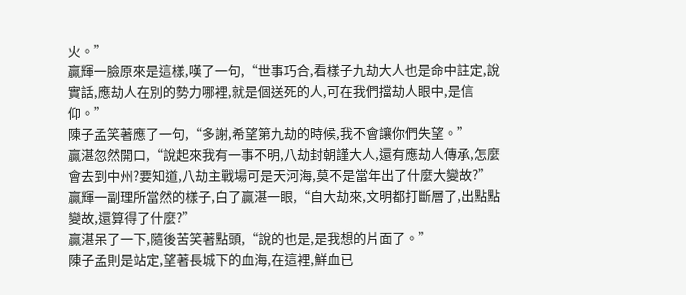火。”
贏輝一臉原來是這樣,嘆了一句,“世事巧合,看樣子九劫大人也是命中註定,說實話,應劫人在別的勢力哪裡,就是個送死的人,可在我們擋劫人眼中,是信仰。”
陳子孟笑著應了一句,“多謝,希望第九劫的時候,我不會讓你們失望。”
贏湛忽然開口,“說起來我有一事不明,八劫封朝謹大人,還有應劫人傳承,怎麼會去到中州?要知道,八劫主戰場可是天河海,莫不是當年出了什麼大變故?”
贏輝一副理所當然的樣子,白了贏湛一眼,“自大劫來,文明都打斷層了,出點點變故,還算得了什麼?”
贏湛呆了一下,隨後苦笑著點頭,“說的也是,是我想的片面了。”
陳子孟則是站定,望著長城下的血海,在這裡,鮮血已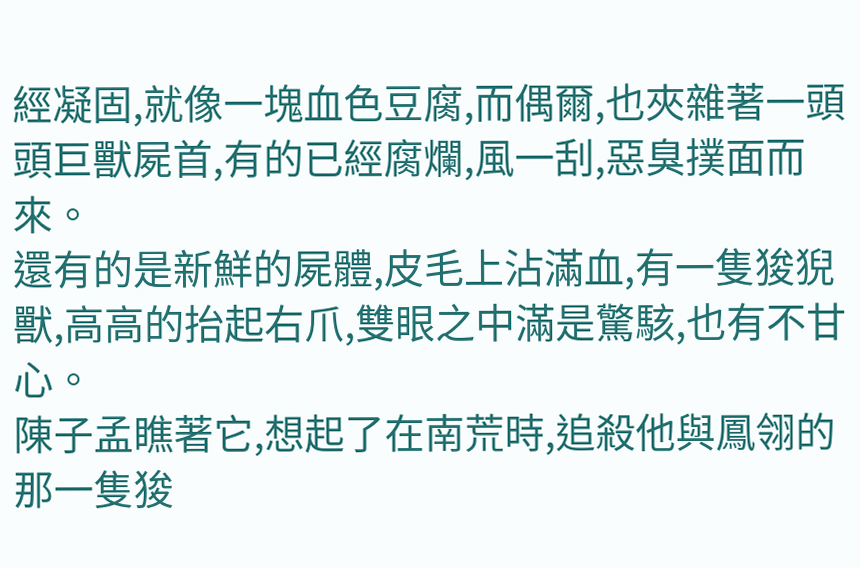經凝固,就像一塊血色豆腐,而偶爾,也夾雜著一頭頭巨獸屍首,有的已經腐爛,風一刮,惡臭撲面而來。
還有的是新鮮的屍體,皮毛上沾滿血,有一隻狻猊獸,高高的抬起右爪,雙眼之中滿是驚駭,也有不甘心。
陳子孟瞧著它,想起了在南荒時,追殺他與鳳翎的那一隻狻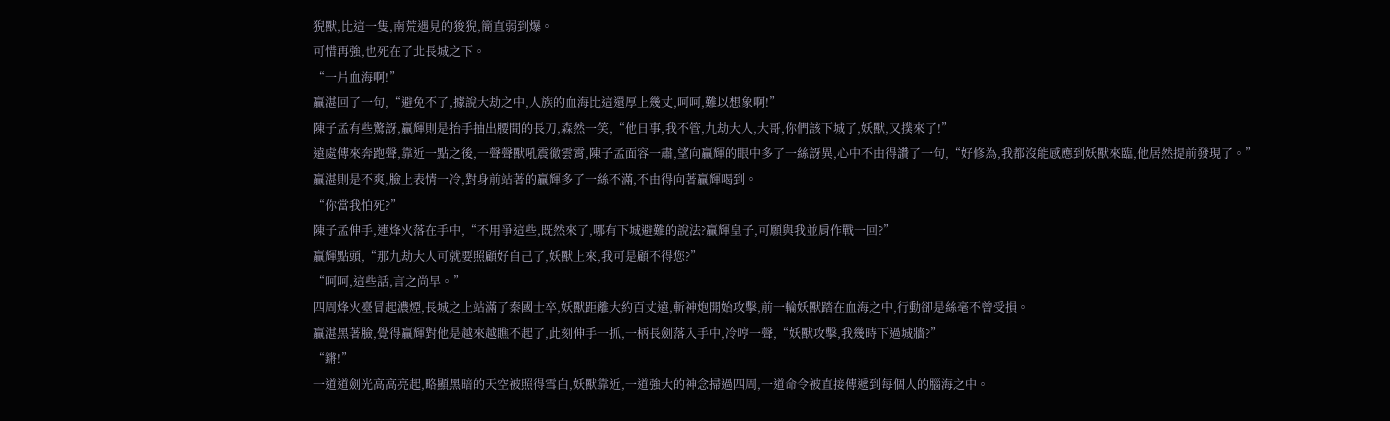猊獸,比這一隻,南荒遇見的狻猊,簡直弱到爆。
可惜再強,也死在了北長城之下。
“一片血海啊!”
贏湛回了一句,“避免不了,據說大劫之中,人族的血海比這還厚上幾丈,呵呵,難以想象啊!”
陳子孟有些驚訝,贏輝則是抬手抽出腰間的長刀,森然一笑,“他日事,我不管,九劫大人,大哥,你們該下城了,妖獸,又撲來了!”
遠處傳來奔跑聲,靠近一點之後,一聲聲獸吼震徹雲霄,陳子孟面容一肅,望向贏輝的眼中多了一絲訝異,心中不由得讚了一句,“好修為,我都沒能感應到妖獸來臨,他居然提前發現了。”
贏湛則是不爽,臉上表情一冷,對身前站著的贏輝多了一絲不滿,不由得向著贏輝喝到。
“你當我怕死?”
陳子孟伸手,連烽火落在手中,“不用爭這些,既然來了,哪有下城避難的說法?贏輝皇子,可願與我並肩作戰一回?”
贏輝點頭,“那九劫大人可就要照顧好自己了,妖獸上來,我可是顧不得您?”
“呵呵,這些話,言之尚早。”
四周烽火臺冒起濃煙,長城之上站滿了秦國士卒,妖獸距離大約百丈遠,斬神炮開始攻擊,前一輪妖獸踏在血海之中,行動卻是絲毫不曾受損。
贏湛黑著臉,覺得贏輝對他是越來越瞧不起了,此刻伸手一抓,一柄長劍落入手中,冷哼一聲,“妖獸攻擊,我幾時下過城牆?”
“鏘!”
一道道劍光高高亮起,略顯黑暗的天空被照得雪白,妖獸靠近,一道強大的神念掃過四周,一道命令被直接傳遞到每個人的腦海之中。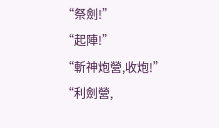“祭劍!”
“起陣!”
“斬神炮營,收炮!”
“利劍營,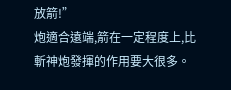放箭!”
炮適合遠端,箭在一定程度上,比斬神炮發揮的作用要大很多。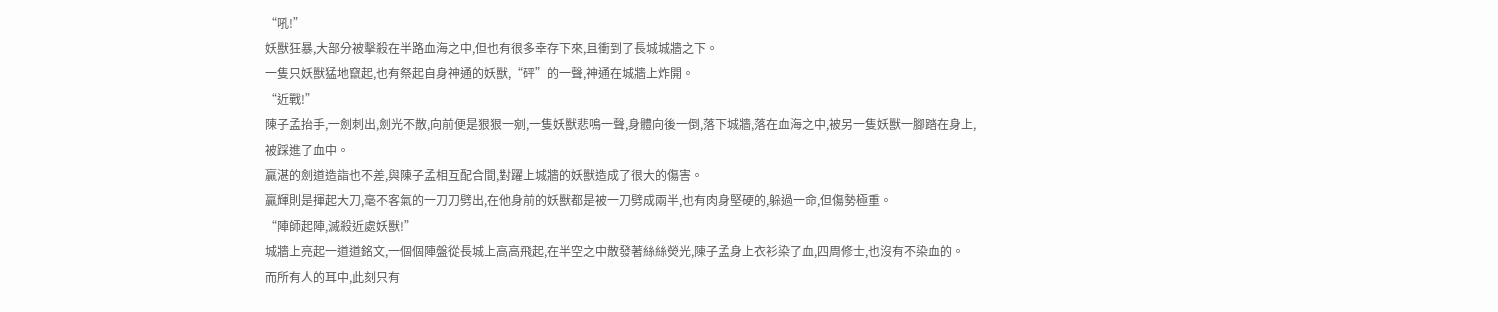“吼!”
妖獸狂暴,大部分被擊殺在半路血海之中,但也有很多幸存下來,且衝到了長城城牆之下。
一隻只妖獸猛地竄起,也有祭起自身神通的妖獸,“砰”的一聲,神通在城牆上炸開。
“近戰!”
陳子孟抬手,一劍刺出,劍光不散,向前便是狠狠一剜,一隻妖獸悲鳴一聲,身體向後一倒,落下城牆,落在血海之中,被另一隻妖獸一腳踏在身上,被踩進了血中。
贏湛的劍道造詣也不差,與陳子孟相互配合間,對躍上城牆的妖獸造成了很大的傷害。
贏輝則是揮起大刀,毫不客氣的一刀刀劈出,在他身前的妖獸都是被一刀劈成兩半,也有肉身堅硬的,躲過一命,但傷勢極重。
“陣師起陣,滅殺近處妖獸!”
城牆上亮起一道道銘文,一個個陣盤從長城上高高飛起,在半空之中散發著絲絲熒光,陳子孟身上衣衫染了血,四周修士,也沒有不染血的。
而所有人的耳中,此刻只有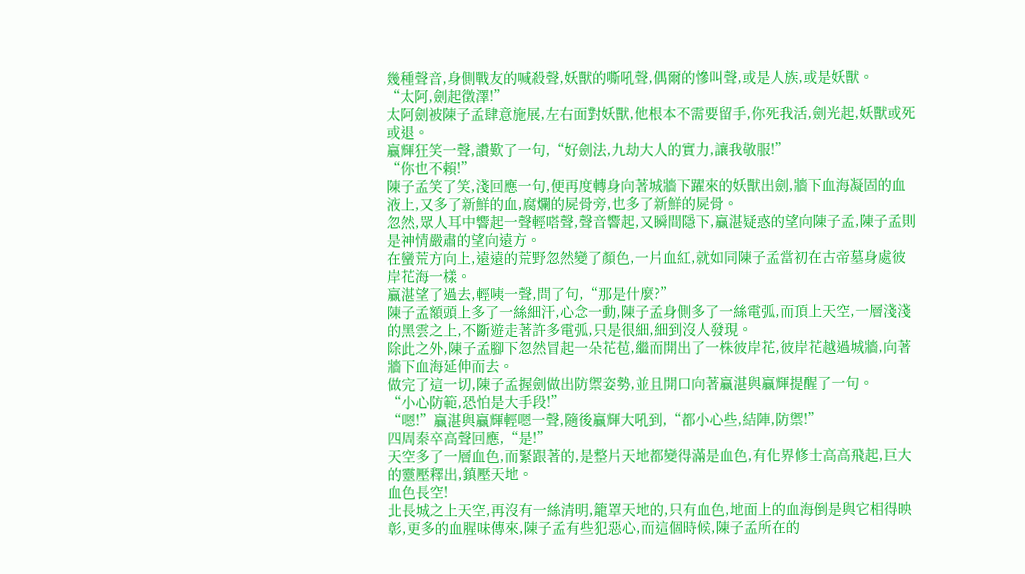幾種聲音,身側戰友的喊殺聲,妖獸的嘶吼聲,偶爾的慘叫聲,或是人族,或是妖獸。
“太阿,劍起徵澤!”
太阿劍被陳子孟肆意施展,左右面對妖獸,他根本不需要留手,你死我活,劍光起,妖獸或死或退。
贏輝狂笑一聲,讚歎了一句,“好劍法,九劫大人的實力,讓我敬服!”
“你也不賴!”
陳子孟笑了笑,淺回應一句,便再度轉身向著城牆下躍來的妖獸出劍,牆下血海凝固的血液上,又多了新鮮的血,腐爛的屍骨旁,也多了新鮮的屍骨。
忽然,眾人耳中響起一聲輕嗒聲,聲音響起,又瞬間隱下,贏湛疑惑的望向陳子孟,陳子孟則是神情嚴肅的望向遠方。
在蠻荒方向上,遠遠的荒野忽然變了顏色,一片血紅,就如同陳子孟當初在古帝墓身處彼岸花海一樣。
贏湛望了過去,輕咦一聲,問了句,“那是什麼?”
陳子孟額頭上多了一絲細汗,心念一動,陳子孟身側多了一絲電弧,而頂上天空,一層淺淺的黑雲之上,不斷遊走著許多電弧,只是很細,細到沒人發現。
除此之外,陳子孟腳下忽然冒起一朵花苞,繼而開出了一株彼岸花,彼岸花越過城牆,向著牆下血海延伸而去。
做完了這一切,陳子孟握劍做出防禦姿勢,並且開口向著贏湛與贏輝提醒了一句。
“小心防範,恐怕是大手段!”
“嗯!”贏湛與贏輝輕嗯一聲,隨後贏輝大吼到,“都小心些,結陣,防禦!”
四周秦卒高聲回應,“是!”
天空多了一層血色,而緊跟著的,是整片天地都變得滿是血色,有化界修士高高飛起,巨大的靈壓釋出,鎮壓天地。
血色長空!
北長城之上天空,再沒有一絲清明,籠罩天地的,只有血色,地面上的血海倒是與它相得映彰,更多的血腥味傳來,陳子孟有些犯惡心,而這個時候,陳子孟所在的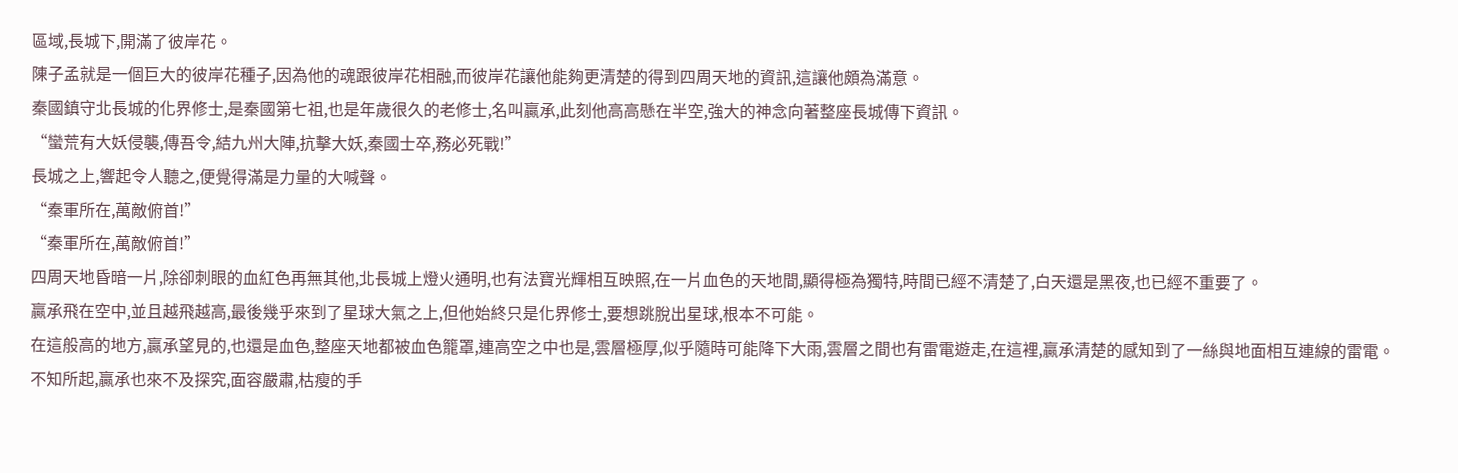區域,長城下,開滿了彼岸花。
陳子孟就是一個巨大的彼岸花種子,因為他的魂跟彼岸花相融,而彼岸花讓他能夠更清楚的得到四周天地的資訊,這讓他頗為滿意。
秦國鎮守北長城的化界修士,是秦國第七祖,也是年歲很久的老修士,名叫贏承,此刻他高高懸在半空,強大的神念向著整座長城傳下資訊。
“蠻荒有大妖侵襲,傳吾令,結九州大陣,抗擊大妖,秦國士卒,務必死戰!”
長城之上,響起令人聽之,便覺得滿是力量的大喊聲。
“秦軍所在,萬敵俯首!”
“秦軍所在,萬敵俯首!”
四周天地昏暗一片,除卻刺眼的血紅色再無其他,北長城上燈火通明,也有法寶光輝相互映照,在一片血色的天地間,顯得極為獨特,時間已經不清楚了,白天還是黑夜,也已經不重要了。
贏承飛在空中,並且越飛越高,最後幾乎來到了星球大氣之上,但他始終只是化界修士,要想跳脫出星球,根本不可能。
在這般高的地方,贏承望見的,也還是血色,整座天地都被血色籠罩,連高空之中也是,雲層極厚,似乎隨時可能降下大雨,雲層之間也有雷電遊走,在這裡,贏承清楚的感知到了一絲與地面相互連線的雷電。
不知所起,贏承也來不及探究,面容嚴肅,枯瘦的手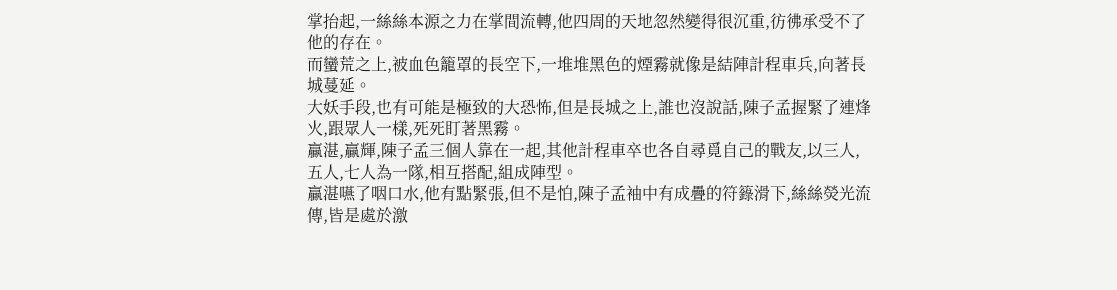掌抬起,一絲絲本源之力在掌間流轉,他四周的天地忽然變得很沉重,彷彿承受不了他的存在。
而蠻荒之上,被血色籠罩的長空下,一堆堆黑色的煙霧就像是結陣計程車兵,向著長城蔓延。
大妖手段,也有可能是極致的大恐怖,但是長城之上,誰也沒說話,陳子孟握緊了連烽火,跟眾人一樣,死死盯著黑霧。
贏湛,贏輝,陳子孟三個人靠在一起,其他計程車卒也各自尋覓自己的戰友,以三人,五人,七人為一隊,相互搭配,組成陣型。
贏湛嚥了咽口水,他有點緊張,但不是怕,陳子孟袖中有成疊的符籙滑下,絲絲熒光流傳,皆是處於激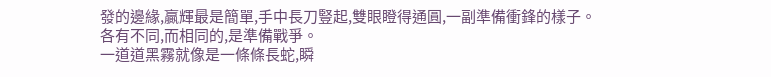發的邊緣,贏輝最是簡單,手中長刀豎起,雙眼瞪得通圓,一副準備衝鋒的樣子。
各有不同,而相同的,是準備戰爭。
一道道黑霧就像是一條條長蛇,瞬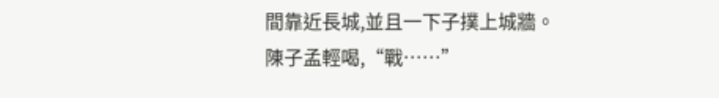間靠近長城,並且一下子撲上城牆。
陳子孟輕喝,“戰……”